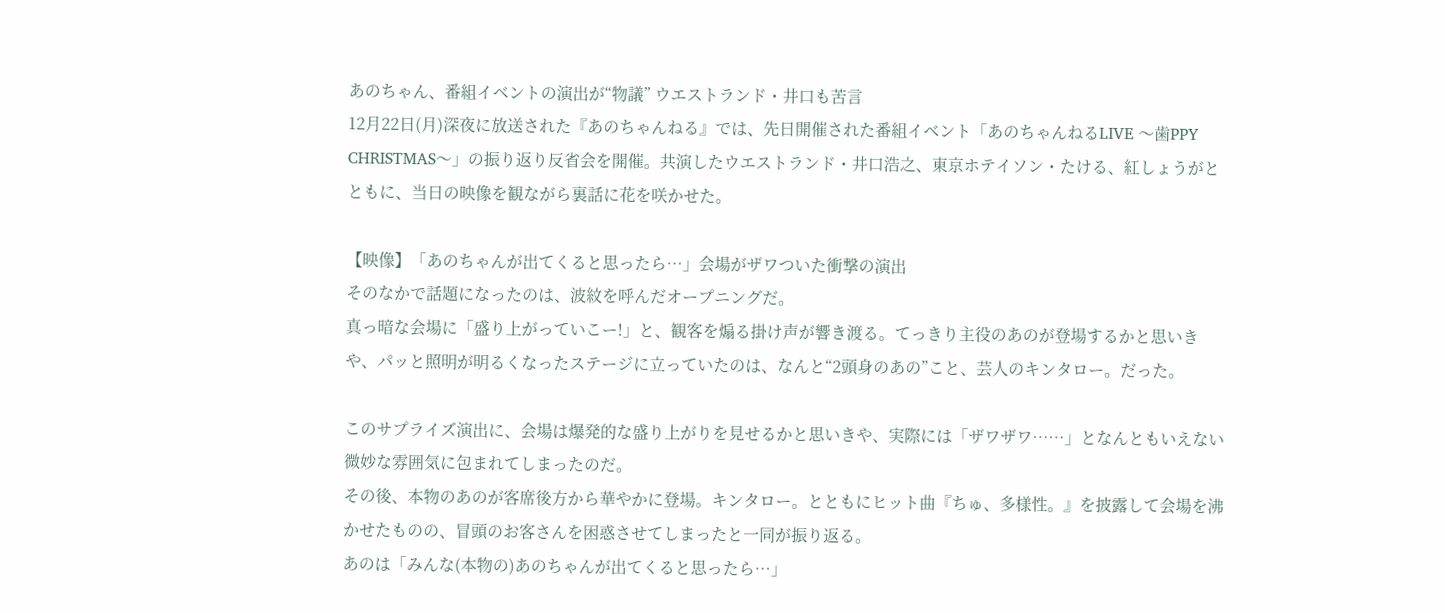あのちゃん、番組イベントの演出が“物議” ウエストランド・井口も苦言
12月22日(月)深夜に放送された『あのちゃんねる』では、先日開催された番組イベント「あのちゃんねるLIVE 〜歯PPY CHRISTMAS〜」の振り返り反省会を開催。共演したウエストランド・井口浩之、東京ホテイソン・たける、紅しょうがとともに、当日の映像を観ながら裏話に花を咲かせた。

【映像】「あのちゃんが出てくると思ったら…」会場がザワついた衝撃の演出
そのなかで話題になったのは、波紋を呼んだオープニングだ。
真っ暗な会場に「盛り上がっていこー!」と、観客を煽る掛け声が響き渡る。てっきり主役のあのが登場するかと思いきや、パッと照明が明るくなったステージに立っていたのは、なんと“2頭身のあの”こと、芸人のキンタロー。だった。

このサプライズ演出に、会場は爆発的な盛り上がりを見せるかと思いきや、実際には「ザワザワ……」となんともいえない微妙な雰囲気に包まれてしまったのだ。
その後、本物のあのが客席後方から華やかに登場。キンタロー。とともにヒット曲『ちゅ、多様性。』を披露して会場を沸かせたものの、冒頭のお客さんを困惑させてしまったと一同が振り返る。
あのは「みんな(本物の)あのちゃんが出てくると思ったら…」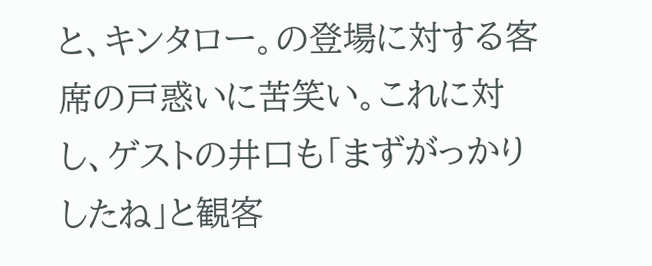と、キンタロー。の登場に対する客席の戸惑いに苦笑い。これに対し、ゲストの井口も「まずがっかりしたね」と観客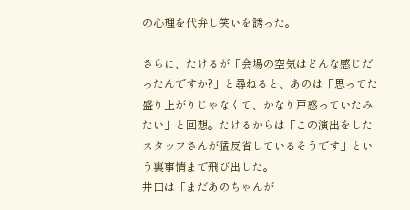の心理を代弁し笑いを誘った。

さらに、たけるが「会場の空気はどんな感じだったんですか?」と尋ねると、あのは「思ってた盛り上がりじゃなくて、かなり戸惑っていたみたい」と回想。たけるからは「この演出をしたスタッフさんが猛反省しているそうです」という裏事情まで飛び出した。
井口は「まだあのちゃんが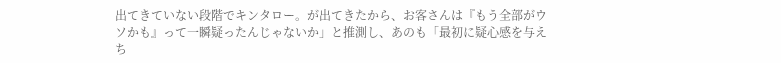出てきていない段階でキンタロー。が出てきたから、お客さんは『もう全部がウソかも』って一瞬疑ったんじゃないか」と推測し、あのも「最初に疑心感を与えち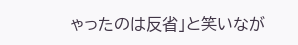ゃったのは反省」と笑いなが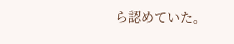ら認めていた。